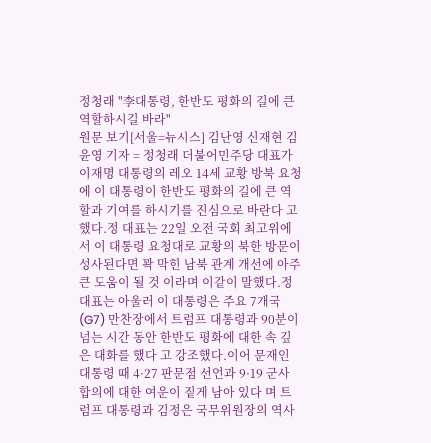정청래 "李대통령, 한반도 평화의 길에 큰 역할하시길 바라"
원문 보기[서울=뉴시스] 김난영 신재현 김윤영 기자 = 정청래 더불어민주당 대표가 이재명 대통령의 레오 14세 교황 방북 요청에 이 대통령이 한반도 평화의 길에 큰 역할과 기여를 하시기를 진심으로 바란다 고 했다.정 대표는 22일 오전 국회 최고위에서 이 대통령 요청대로 교황의 북한 방문이 성사된다면 꽉 막힌 남북 관계 개선에 아주 큰 도움이 될 것 이라며 이같이 말했다.정 대표는 아울러 이 대통령은 주요 7개국(G7) 만찬장에서 트럼프 대통령과 90분이 넘는 시간 동안 한반도 평화에 대한 속 깊은 대화를 했다 고 강조했다.이어 문재인 대통령 때 4·27 판문점 선언과 9·19 군사 합의에 대한 여운이 짙게 남아 있다 며 트럼프 대통령과 김정은 국무위원장의 역사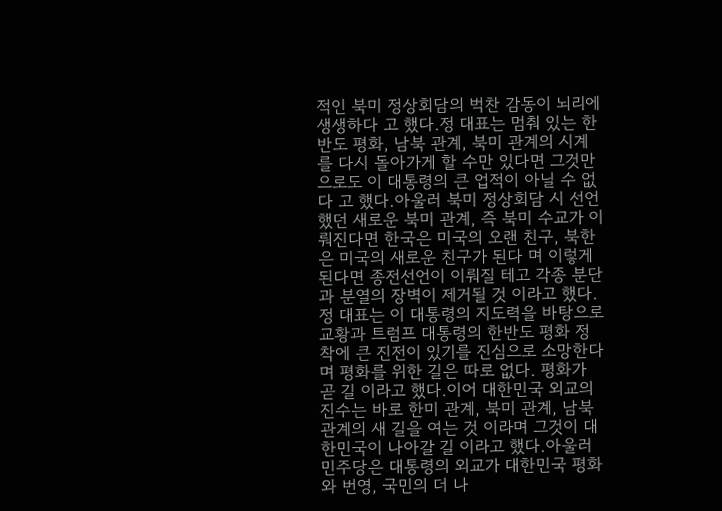적인 북미 정상회담의 벅찬 감동이 뇌리에 생생하다 고 했다.정 대표는 멈춰 있는 한반도 평화, 남북 관계, 북미 관계의 시계를 다시 돌아가게 할 수만 있다면 그것만으로도 이 대통령의 큰 업적이 아닐 수 없다 고 했다.아울러 북미 정상회담 시 선언했던 새로운 북미 관계, 즉 북미 수교가 이뤄진다면 한국은 미국의 오랜 친구, 북한은 미국의 새로운 친구가 된다 며 이렇게 된다면 종전선언이 이뤄질 테고 각종 분단과 분열의 장벽이 제거될 것 이라고 했다.정 대표는 이 대통령의 지도력을 바탕으로 교황과 트럼프 대통령의 한반도 평화 정착에 큰 진전이 있기를 진심으로 소망한다 며 평화를 위한 길은 따로 없다. 평화가 곧 길 이라고 했다.이어 대한민국 외교의 진수는 바로 한미 관계, 북미 관계, 남북 관계의 새 길을 여는 것 이라며 그것이 대한민국이 나아갈 길 이라고 했다.아울러 민주당은 대통령의 외교가 대한민국 평화와 번영, 국민의 더 나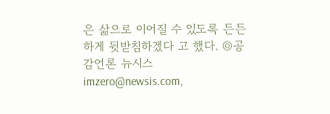은 삶으로 이어질 수 있도록 든든하게 뒷받침하겠다 고 했다. ◎공감언론 뉴시스 imzero@newsis.com,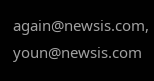again@newsis.com, youn@newsis.com